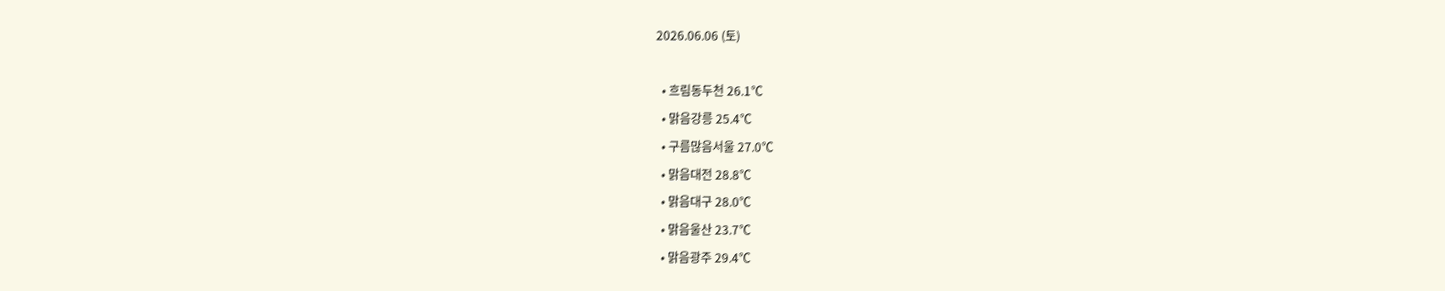2026.06.06 (토)

  • 흐림동두천 26.1℃
  • 맑음강릉 25.4℃
  • 구름많음서울 27.0℃
  • 맑음대전 28.8℃
  • 맑음대구 28.0℃
  • 맑음울산 23.7℃
  • 맑음광주 29.4℃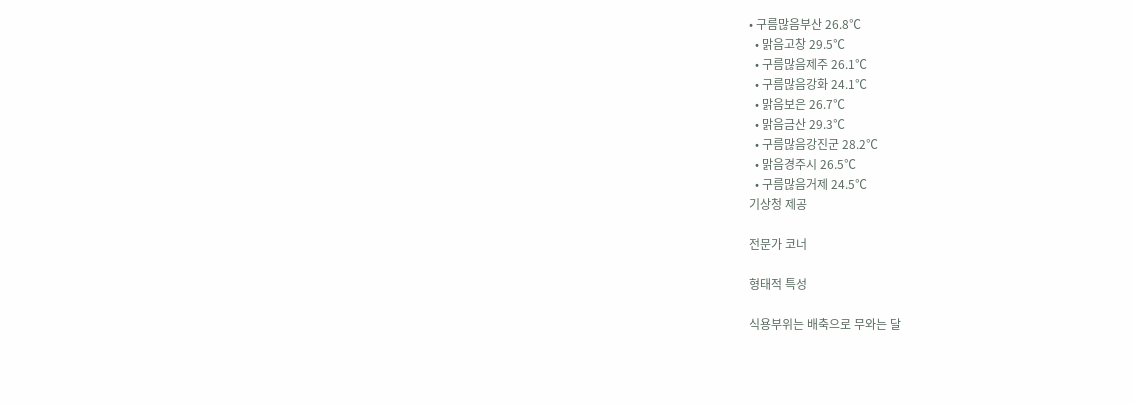• 구름많음부산 26.8℃
  • 맑음고창 29.5℃
  • 구름많음제주 26.1℃
  • 구름많음강화 24.1℃
  • 맑음보은 26.7℃
  • 맑음금산 29.3℃
  • 구름많음강진군 28.2℃
  • 맑음경주시 26.5℃
  • 구름많음거제 24.5℃
기상청 제공

전문가 코너

형태적 특성

식용부위는 배축으로 무와는 달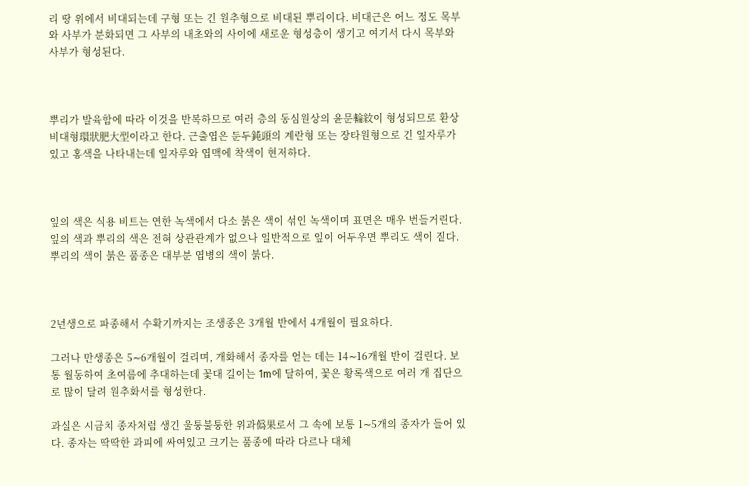리 땅 위에서 비대되는데 구형 또는 긴 원추형으로 비대된 뿌리이다. 비대근은 어느 정도 목부와 사부가 분화되면 그 사부의 내초와의 사이에 새로운 형성층이 생기고 여기서 다시 목부와 사부가 형성된다.



뿌리가 발육함에 따라 이것을 반복하므로 여러 층의 동심원상의 윤문輪紋이 형성되므로 환상비대형環狀肥大型이라고 한다. 근출엽은 둔두鈍頭의 계란형 또는 장타원형으로 긴 잎자루가 있고 홍색을 나타내는데 잎자루와 엽맥에 착색이 현저하다.



잎의 색은 식용 비트는 연한 녹색에서 다소 붉은 색이 섞인 녹색이며 표면은 매우 번들거린다. 잎의 색과 뿌리의 색은 전혀 상관관계가 없으나 일반적으로 잎이 어두우면 뿌리도 색이 짙다. 뿌리의 색이 붉은 품종은 대부분 엽병의 색이 붉다.



2년생으로 파종해서 수확기까지는 조생종은 3개월 반에서 4개월이 필요하다.

그러나 만생종은 5∼6개월이 걸리며, 개화해서 종자를 얻는 데는 14∼16개월 반이 걸린다. 보통 월동하여 초여름에 추대하는데 꽃대 길이는 1m에 달하여, 꽃은 황록색으로 여러 개 집단으로 많이 달려 원추화서를 형성한다.

과실은 시금치 종자처럼 생긴 울퉁불퉁한 위과僞果로서 그 속에 보통 1∼5개의 종자가 들어 있다. 종자는 딱딱한 과피에 싸여있고 크기는 품종에 따라 다르나 대체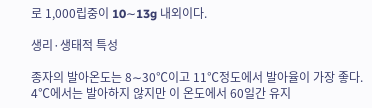로 1,000립중이 10∼13g 내외이다.

생리·생태적 특성

종자의 발아온도는 8∼30℃이고 11℃정도에서 발아율이 가장 좋다. 4℃에서는 발아하지 않지만 이 온도에서 60일간 유지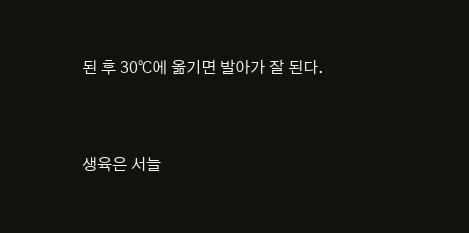된 후 30℃에 옮기면 발아가 잘 된다.



생육은 서늘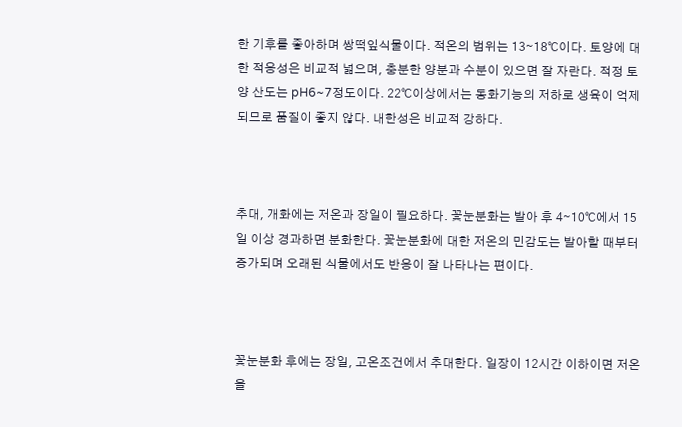한 기후를 좋아하며 쌍떡잎식물이다. 적온의 범위는 13∼18℃이다. 토양에 대한 적응성은 비교적 넓으며, 충분한 양분과 수분이 있으면 잘 자란다. 적정 토양 산도는 pH6~7정도이다. 22℃이상에서는 동화기능의 저하로 생육이 억제되므로 품질이 좋지 않다. 내한성은 비교적 강하다.



추대, 개화에는 저온과 장일이 필요하다. 꽃눈분화는 발아 후 4∼10℃에서 15일 이상 경과하면 분화한다. 꽃눈분화에 대한 저온의 민감도는 발아할 때부터 증가되며 오래된 식물에서도 반응이 잘 나타나는 편이다.



꽃눈분화 후에는 장일, 고온조건에서 추대한다. 일장이 12시간 이하이면 저온을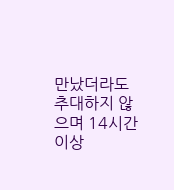만났더라도 추대하지 않으며 14시간 이상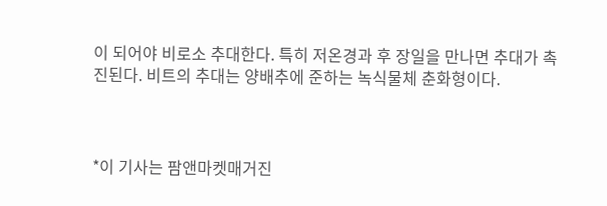이 되어야 비로소 추대한다. 특히 저온경과 후 장일을 만나면 추대가 촉진된다. 비트의 추대는 양배추에 준하는 녹식물체 춘화형이다.



*이 기사는 팜앤마켓매거진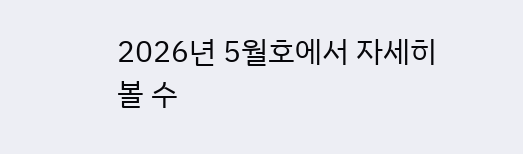2026년 5월호에서 자세히 볼 수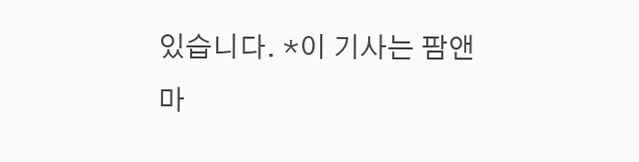있습니다. *이 기사는 팜앤마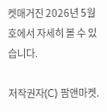켓매거진 2026년 5월호에서 자세히 볼 수 있습니다.

저작권자(C) 팜앤마켓.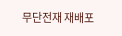무단전재 재배포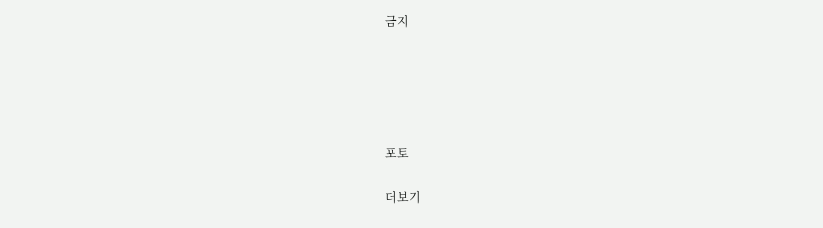금지





포토

더보기